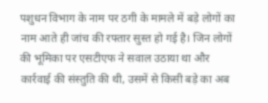पशुधन विभाग के नाम पर ठगी के मामले में बड़े लोगों का नाम आते ही जांच की रफ्तार सुस्त हो गई है। जिन लोगों की भूमिका पर एसटीएफ ने सवाल उठाया था और कार्रवाई की संस्तुति की थी, उसमें से किसी बड़े का अब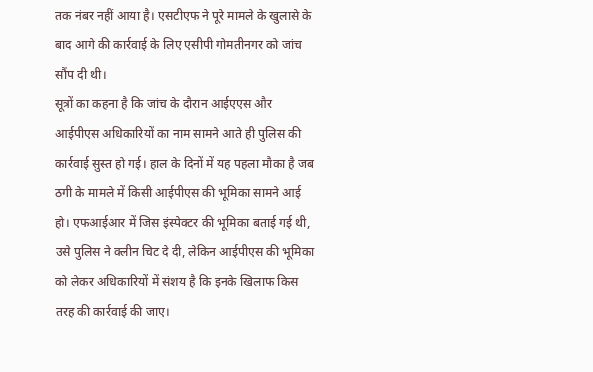तक नंबर नहीं आया है। एसटीएफ ने पूरे मामले के खुलासे के बाद आगे की कार्रवाई के लिए एसीपी गोमतीनगर को जांच सौंप दी थी।
सूत्रों का कहना है कि जांच के दौरान आईएएस और आईपीएस अधिकारियों का नाम सामने आते ही पुलिस की कार्रवाई सुस्त हो गई। हाल के दिनों में यह पहला मौका है जब ठगी के मामले में किसी आईपीएस की भूमिका सामने आई हो। एफआईआर में जिस इंस्पेक्टर की भूमिका बताई गई थी, उसे पुलिस ने क्लीन चिट दे दी, लेकिन आईपीएस की भूमिका को लेकर अधिकारियों में संशय है कि इनके खिलाफ किस तरह की कार्रवाई की जाए।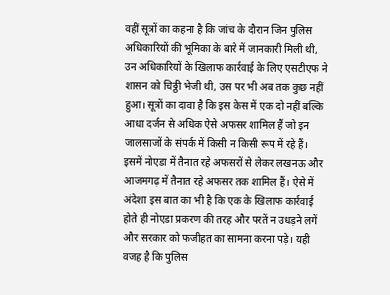वहीं सूत्रों का कहना है कि जांच के दौरान जिन पुलिस अधिकारियों की भूमिका के बारे में जानकारी मिली थी, उन अधिकारियों के खिलाफ कार्रवाई के लिए एसटीएफ ने शासन को चिठ्ठी भेजी थी, उस पर भी अब तक कुछ नहीं हुआ। सूत्रों का दावा है कि इस केस में एक दो नहीं बल्कि आधा दर्जन से अधिक ऐसे अफसर शामिल हैं जो इन जालसाजों के संपर्क में किसी न किसी रूप में रहे हैं।
इसमें नोएडा में तैनात रहे अफसरों से लेकर लखनऊ और आजमगढ़ में तैनात रहे अफसर तक शामिल हैं। ऐसे में अंदेशा इस बात का भी है कि एक के खिलाफ कार्रवाई होते ही नोएडा प्रकरण की तरह और परतें न उधड़ने लगें और सरकार को फजीहत का सामना करना पड़े। यही वजह है कि पुलिस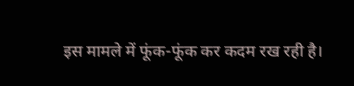इस मामले में फूंक-फूंक कर कदम रख रही है।